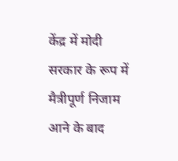केंद्र में मोदी सरकार के रूप में मैत्रीपूर्ण निजाम आने के बाद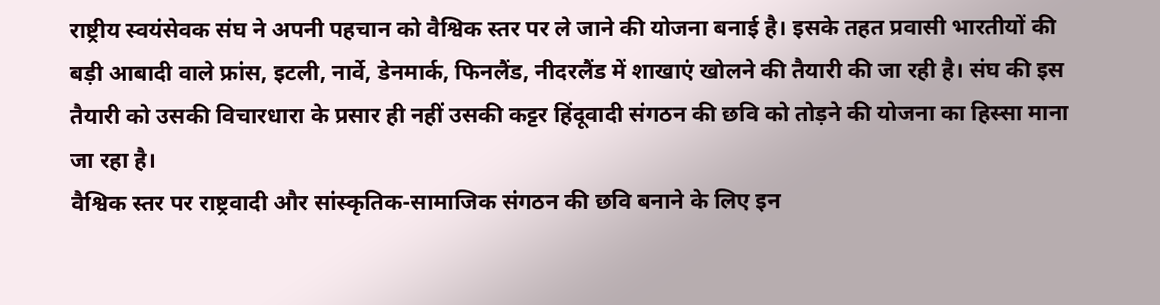राष्ट्रीय स्वयंसेवक संघ ने अपनी पहचान को वैश्विक स्तर पर ले जाने की योजना बनाई है। इसके तहत प्रवासी भारतीयों की बड़ी आबादी वाले फ्रांस, इटली, नार्वे, डेनमार्क, फिनलैंड, नीदरलैंड में शाखाएं खोलने की तैयारी की जा रही है। संघ की इस तैयारी को उसकी विचारधारा के प्रसार ही नहीं उसकी कट्टर हिंदूवादी संगठन की छवि को तोड़ने की योजना का हिस्सा माना जा रहा है।
वैश्विक स्तर पर राष्ट्रवादी और सांस्कृतिक-सामाजिक संगठन की छवि बनाने के लिए इन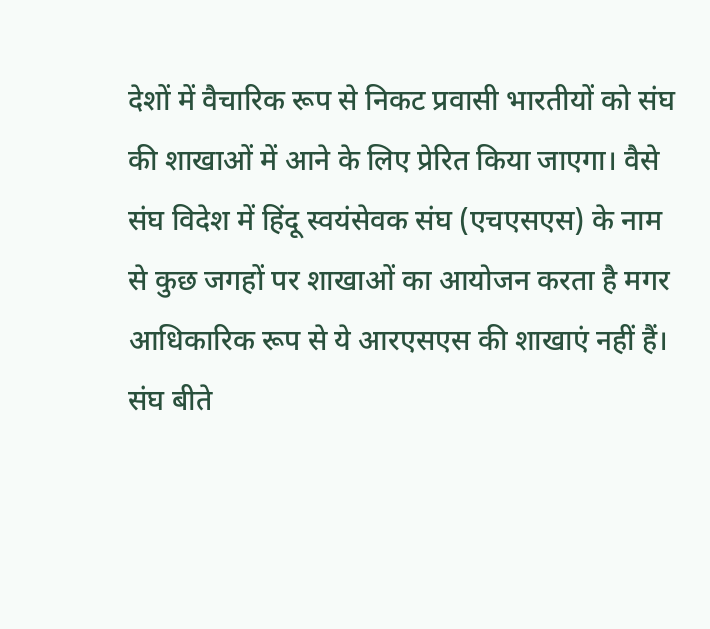देशों में वैचारिक रूप से निकट प्रवासी भारतीयों को संघ की शाखाओं में आने के लिए प्रेरित किया जाएगा। वैसे संघ विदेश में हिंदू स्वयंसेवक संघ (एचएसएस) के नाम से कुछ जगहों पर शाखाओं का आयोजन करता है मगर आधिकारिक रूप से ये आरएसएस की शाखाएं नहीं हैं। संघ बीते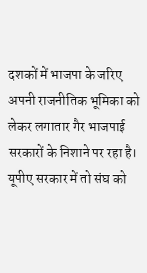दशकों में भाजपा के जरिए अपनी राजनीतिक भूमिका को लेकर लगातार गैर भाजपाई सरकारों के निशाने पर रहा है।
यूपीए सरकार में तो संघ को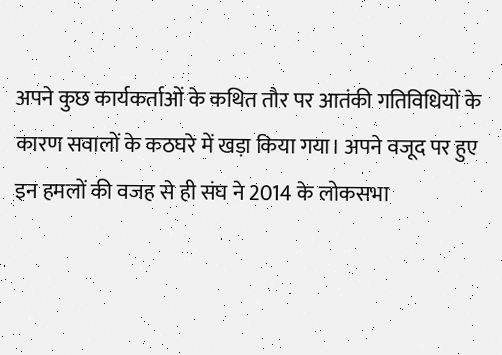अपने कुछ कार्यकर्ताओं के कथित तौर पर आतंकी गतिविधियों के कारण सवालों के कठघरे में खड़ा किया गया। अपने वजूद पर हुए इन हमलों की वजह से ही संघ ने 2014 के लोकसभा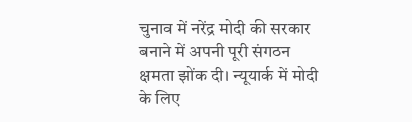चुनाव में नरेंद्र मोदी की सरकार बनाने में अपनी पूरी संगठन क्षमता झोंक दी। न्यूयार्क में मोदी के लिए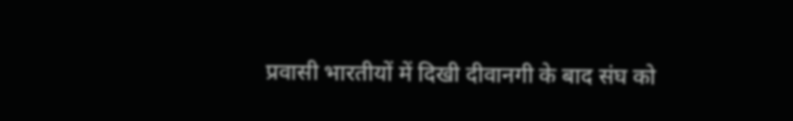प्रवासी भारतीयों में दिखी दीवानगी के बाद संघ को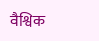वैश्विक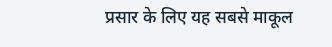प्रसार के लिए यह सबसे माकूल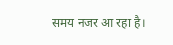समय नजर आ रहा है।